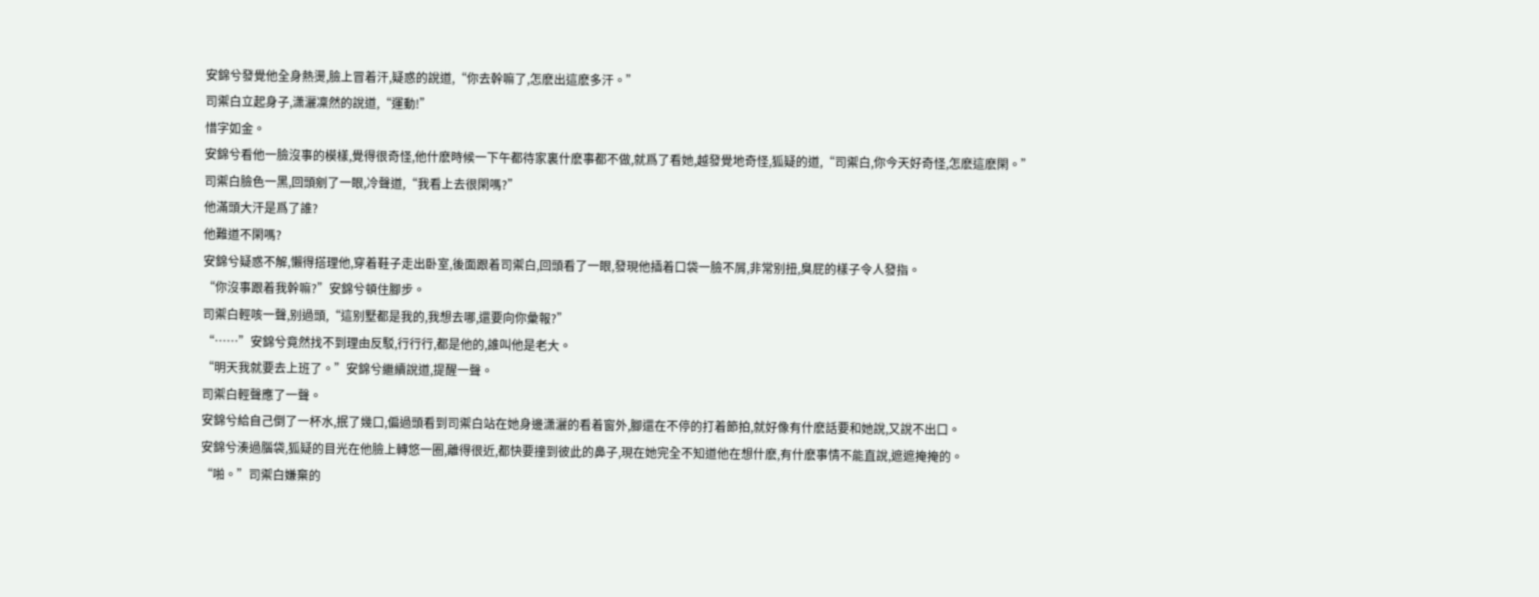安錦兮發覺他全身熱燙,臉上冒着汗,疑惑的說道,“你去幹嘛了,怎麽出這麽多汗。”
司禦白立起身子,潇灑凜然的說道,“運動!”
惜字如金。
安錦兮看他一臉沒事的模樣,覺得很奇怪,他什麽時候一下午都待家裏什麽事都不做,就爲了看她,越發覺地奇怪,狐疑的道,“司禦白,你今天好奇怪,怎麽這麽閑。”
司禦白臉色一黑,回頭剜了一眼,冷聲道,“我看上去很閑嗎?”
他滿頭大汗是爲了誰?
他難道不閑嗎?
安錦兮疑惑不解,懶得搭理他,穿着鞋子走出卧室,後面跟着司禦白,回頭看了一眼,發現他插着口袋一臉不屑,非常别扭,臭屁的樣子令人發指。
“你沒事跟着我幹嘛?”安錦兮頓住腳步。
司禦白輕咳一聲,别過頭,“這别墅都是我的,我想去哪,還要向你彙報?”
“……”安錦兮竟然找不到理由反駁,行行行,都是他的,誰叫他是老大。
“明天我就要去上班了。”安錦兮繼續說道,提醒一聲。
司禦白輕聲應了一聲。
安錦兮給自己倒了一杯水,抿了幾口,偏過頭看到司禦白站在她身邊潇灑的看着窗外,腳還在不停的打着節拍,就好像有什麽話要和她說,又說不出口。
安錦兮湊過腦袋,狐疑的目光在他臉上轉悠一圈,離得很近,都快要撞到彼此的鼻子,現在她完全不知道他在想什麽,有什麽事情不能直說,遮遮掩掩的。
“啪。”司禦白嫌棄的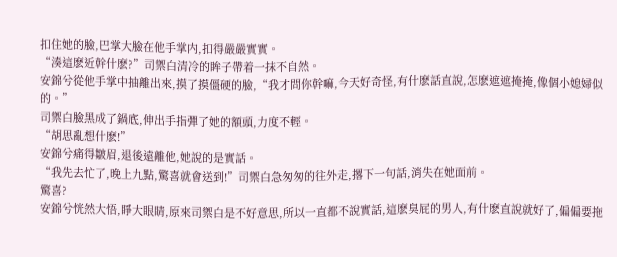扣住她的臉,巴掌大臉在他手掌内,扣得嚴嚴實實。
“湊這麽近幹什麽?”司禦白清冷的眸子帶着一抹不自然。
安錦兮從他手掌中抽離出來,摸了摸僵硬的臉,“我才問你幹嘛,今天好奇怪,有什麽話直說,怎麽遮遮掩掩,像個小媳婦似的。”
司禦白臉黑成了鍋底,伸出手指彈了她的額頭,力度不輕。
“胡思亂想什麽!”
安錦兮痛得皺眉,退後遠離他,她說的是實話。
“我先去忙了,晚上九點,驚喜就會送到!”司禦白急匆匆的往外走,撂下一句話,消失在她面前。
驚喜?
安錦兮恍然大悟,睜大眼睛,原來司禦白是不好意思,所以一直都不說實話,這麽臭屁的男人,有什麽直說就好了,偏偏要拖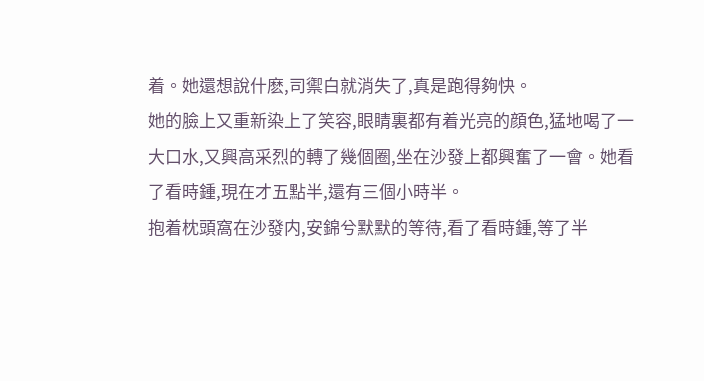着。她還想說什麽,司禦白就消失了,真是跑得夠快。
她的臉上又重新染上了笑容,眼睛裏都有着光亮的顔色,猛地喝了一大口水,又興高采烈的轉了幾個圈,坐在沙發上都興奮了一會。她看了看時鍾,現在才五點半,還有三個小時半。
抱着枕頭窩在沙發内,安錦兮默默的等待,看了看時鍾,等了半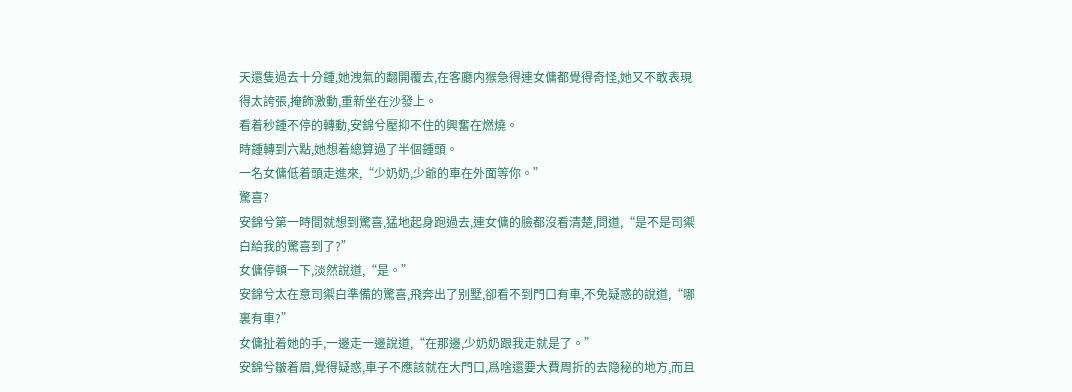天還隻過去十分鍾,她洩氣的翻開覆去,在客廳内猴急得連女傭都覺得奇怪,她又不敢表現得太誇張,掩飾激動,重新坐在沙發上。
看着秒鍾不停的轉動,安錦兮壓抑不住的興奮在燃燒。
時鍾轉到六點,她想着總算過了半個鍾頭。
一名女傭低着頭走進來,“少奶奶,少爺的車在外面等你。”
驚喜?
安錦兮第一時間就想到驚喜,猛地起身跑過去,連女傭的臉都沒看清楚,問道,“是不是司禦白給我的驚喜到了?”
女傭停頓一下,淡然說道,“是。”
安錦兮太在意司禦白準備的驚喜,飛奔出了别墅,卻看不到門口有車,不免疑惑的說道,“哪裏有車?”
女傭扯着她的手,一邊走一邊說道,“在那邊,少奶奶跟我走就是了。”
安錦兮皺着眉,覺得疑惑,車子不應該就在大門口,爲啥還要大費周折的去隐秘的地方,而且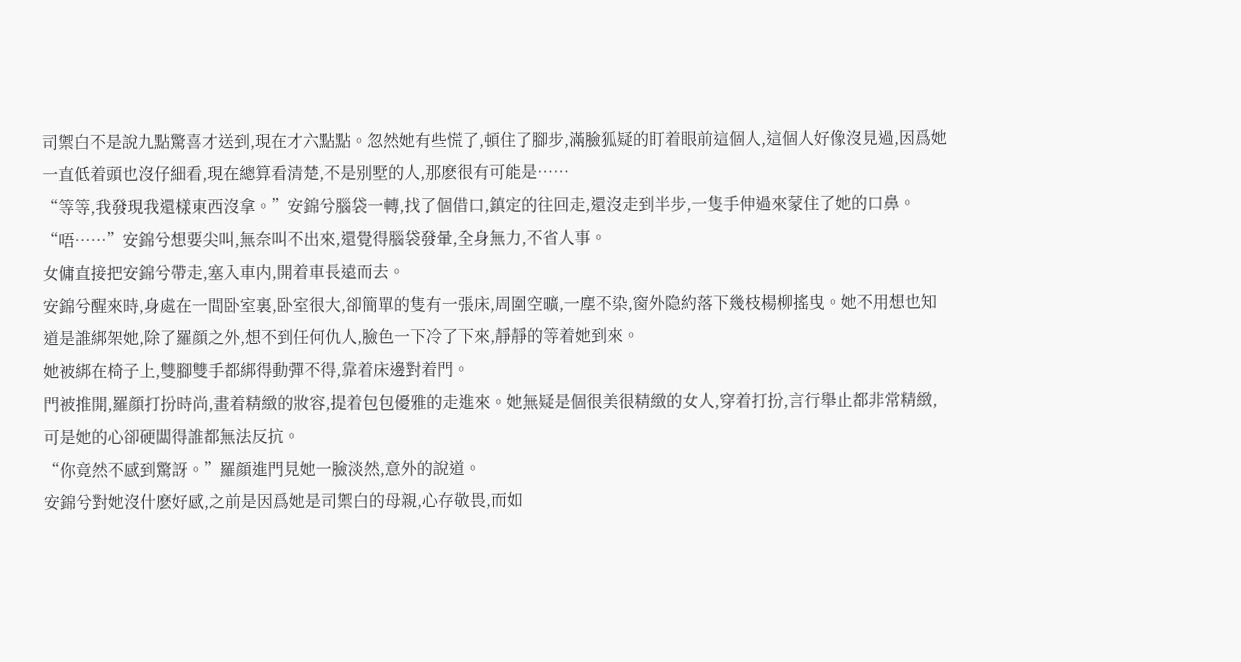司禦白不是說九點驚喜才送到,現在才六點點。忽然她有些慌了,頓住了腳步,滿臉狐疑的盯着眼前這個人,這個人好像沒見過,因爲她一直低着頭也沒仔細看,現在總算看清楚,不是别墅的人,那麽很有可能是……
“等等,我發現我還樣東西沒拿。”安錦兮腦袋一轉,找了個借口,鎮定的往回走,還沒走到半步,一隻手伸過來蒙住了她的口鼻。
“唔……”安錦兮想要尖叫,無奈叫不出來,還覺得腦袋發暈,全身無力,不省人事。
女傭直接把安錦兮帶走,塞入車内,開着車長遠而去。
安錦兮醒來時,身處在一間卧室裏,卧室很大,卻簡單的隻有一張床,周圍空曠,一塵不染,窗外隐約落下幾枝楊柳搖曳。她不用想也知道是誰綁架她,除了羅顔之外,想不到任何仇人,臉色一下冷了下來,靜靜的等着她到來。
她被綁在椅子上,雙腳雙手都綁得動彈不得,靠着床邊對着門。
門被推開,羅顔打扮時尚,畫着精緻的妝容,提着包包優雅的走進來。她無疑是個很美很精緻的女人,穿着打扮,言行舉止都非常精緻,可是她的心卻硬闆得誰都無法反抗。
“你竟然不感到驚訝。”羅顔進門見她一臉淡然,意外的說道。
安錦兮對她沒什麽好感,之前是因爲她是司禦白的母親,心存敬畏,而如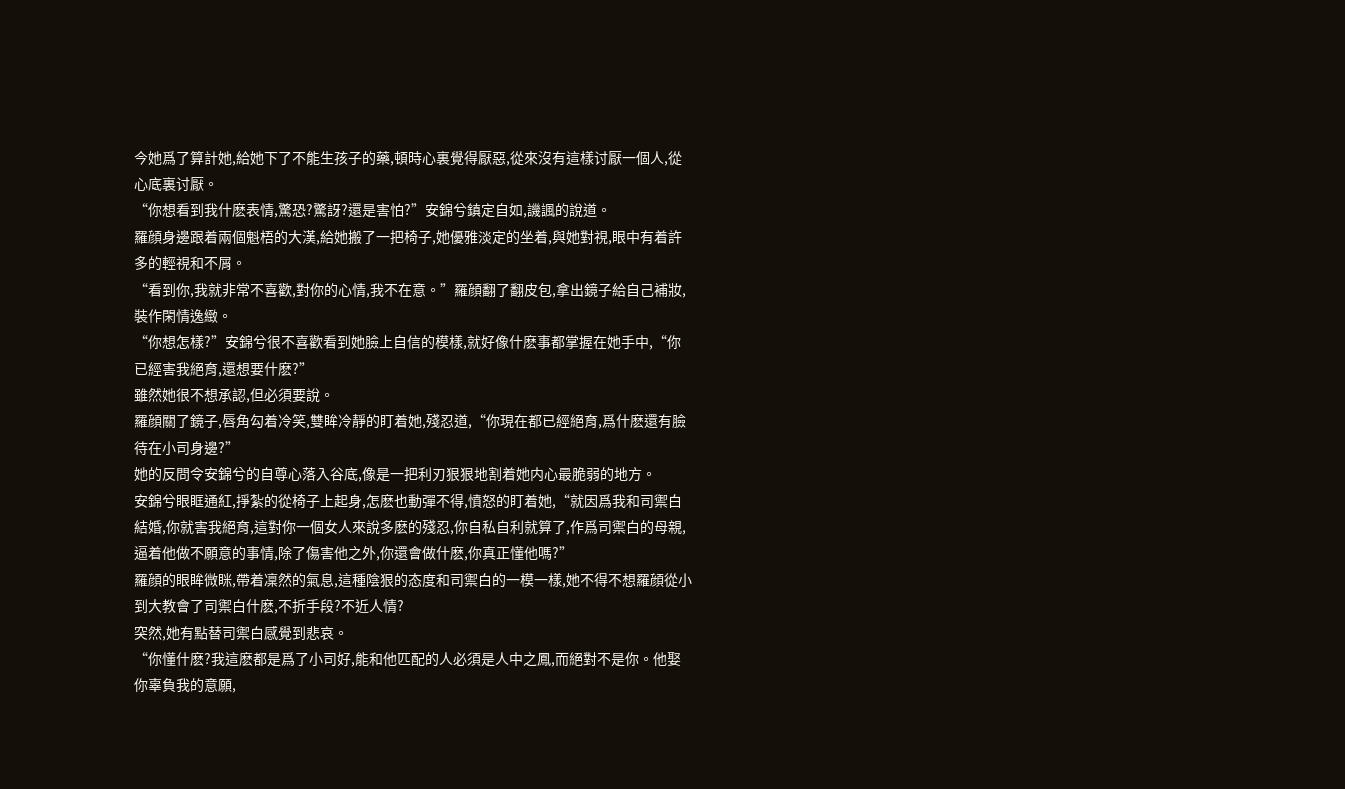今她爲了算計她,給她下了不能生孩子的藥,頓時心裏覺得厭惡,從來沒有這樣讨厭一個人,從心底裏讨厭。
“你想看到我什麽表情,驚恐?驚訝?還是害怕?”安錦兮鎮定自如,譏諷的說道。
羅顔身邊跟着兩個魁梧的大漢,給她搬了一把椅子,她優雅淡定的坐着,與她對視,眼中有着許多的輕視和不屑。
“看到你,我就非常不喜歡,對你的心情,我不在意。”羅顔翻了翻皮包,拿出鏡子給自己補妝,裝作閑情逸緻。
“你想怎樣?”安錦兮很不喜歡看到她臉上自信的模樣,就好像什麽事都掌握在她手中,“你已經害我絕育,還想要什麽?”
雖然她很不想承認,但必須要說。
羅顔關了鏡子,唇角勾着冷笑,雙眸冷靜的盯着她,殘忍道,“你現在都已經絕育,爲什麽還有臉待在小司身邊?”
她的反問令安錦兮的自尊心落入谷底,像是一把利刃狠狠地割着她内心最脆弱的地方。
安錦兮眼眶通紅,掙紮的從椅子上起身,怎麽也動彈不得,憤怒的盯着她,“就因爲我和司禦白結婚,你就害我絕育,這對你一個女人來說多麽的殘忍,你自私自利就算了,作爲司禦白的母親,逼着他做不願意的事情,除了傷害他之外,你還會做什麽,你真正懂他嗎?”
羅顔的眼眸微眯,帶着凜然的氣息,這種陰狠的态度和司禦白的一模一樣,她不得不想羅顔從小到大教會了司禦白什麽,不折手段?不近人情?
突然,她有點替司禦白感覺到悲哀。
“你懂什麽?我這麽都是爲了小司好,能和他匹配的人必須是人中之鳳,而絕對不是你。他娶你辜負我的意願,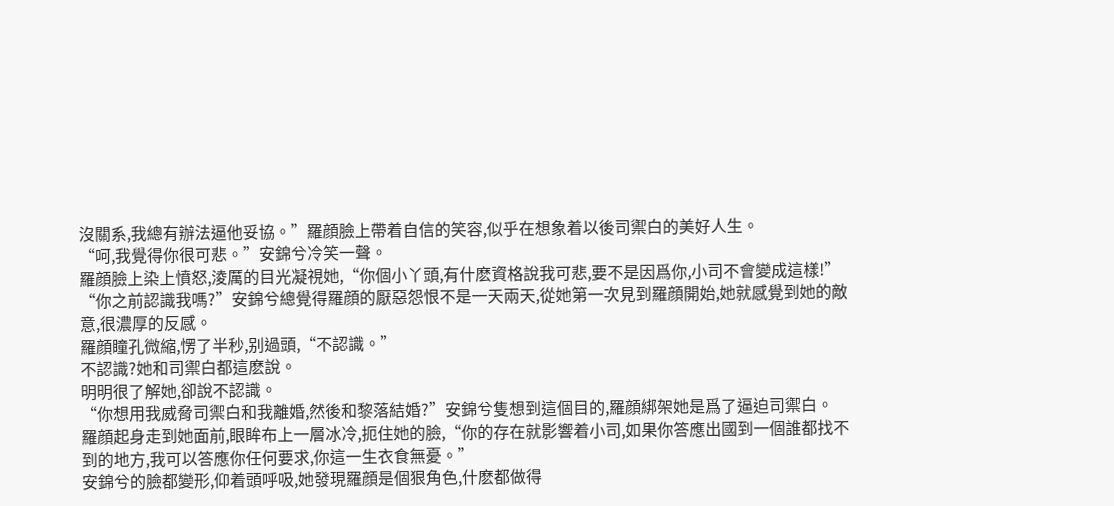沒關系,我總有辦法逼他妥協。”羅顔臉上帶着自信的笑容,似乎在想象着以後司禦白的美好人生。
“呵,我覺得你很可悲。”安錦兮冷笑一聲。
羅顔臉上染上憤怒,淩厲的目光凝視她,“你個小丫頭,有什麽資格說我可悲,要不是因爲你,小司不會變成這樣!”
“你之前認識我嗎?”安錦兮總覺得羅顔的厭惡怨恨不是一天兩天,從她第一次見到羅顔開始,她就感覺到她的敵意,很濃厚的反感。
羅顔瞳孔微縮,愣了半秒,别過頭,“不認識。”
不認識?她和司禦白都這麽說。
明明很了解她,卻說不認識。
“你想用我威脅司禦白和我離婚,然後和黎落結婚?”安錦兮隻想到這個目的,羅顔綁架她是爲了逼迫司禦白。
羅顔起身走到她面前,眼眸布上一層冰冷,扼住她的臉,“你的存在就影響着小司,如果你答應出國到一個誰都找不到的地方,我可以答應你任何要求,你這一生衣食無憂。”
安錦兮的臉都變形,仰着頭呼吸,她發現羅顔是個狠角色,什麽都做得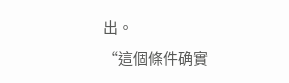出。
“這個條件确實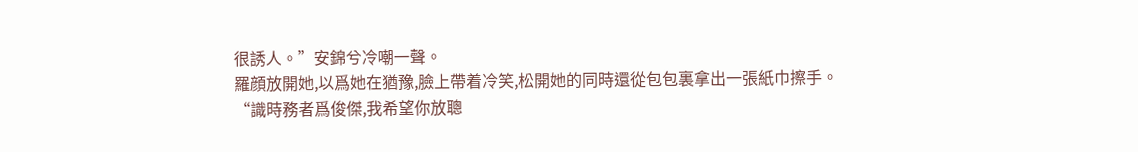很誘人。”安錦兮冷嘲一聲。
羅顔放開她,以爲她在猶豫,臉上帶着冷笑,松開她的同時還從包包裏拿出一張紙巾擦手。
“識時務者爲俊傑,我希望你放聰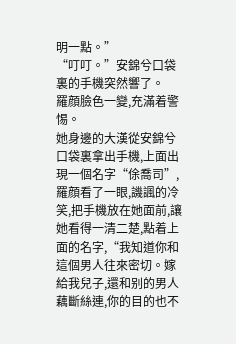明一點。”
“叮叮。”安錦兮口袋裏的手機突然響了。
羅顔臉色一變,充滿着警惕。
她身邊的大漢從安錦兮口袋裏拿出手機,上面出現一個名字“俆喬司”,羅顔看了一眼,譏諷的冷笑,把手機放在她面前,讓她看得一清二楚,點着上面的名字,“我知道你和這個男人往來密切。嫁給我兒子,還和别的男人藕斷絲連,你的目的也不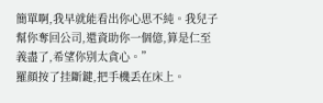簡單啊,我早就能看出你心思不純。我兒子幫你奪回公司,還資助你一個億,算是仁至義盡了,希望你别太貪心。”
羅顔按了挂斷鍵,把手機丢在床上。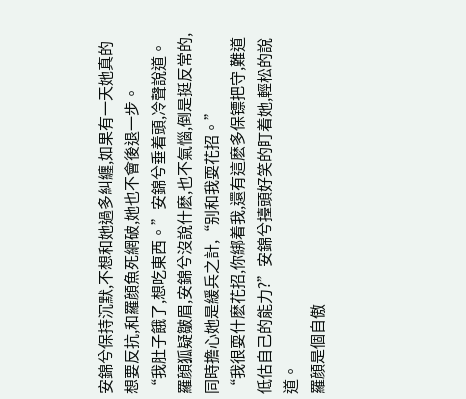安錦兮保持沉默,不想和她過多糾纏,如果有一天她真的想要反抗,和羅顔魚死網破,她也不會後退一步。
“我肚子餓了,想吃東西。”安錦兮垂着頭,冷聲說道。
羅顔狐疑皺眉,安錦兮沒說什麽,也不氣惱,倒是挺反常的,同時擔心她是緩兵之計,“别和我耍花招。”
“我很耍什麽花招,你綁着我,還有這麽多保镖把守,難道低估自己的能力?”安錦兮擡頭好笑的盯着她,輕松的說道。
羅顔是個自傲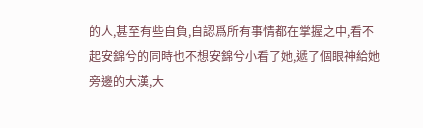的人,甚至有些自負,自認爲所有事情都在掌握之中,看不起安錦兮的同時也不想安錦兮小看了她,遞了個眼神給她旁邊的大漢,大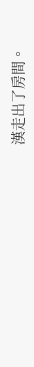漢走出了房間。